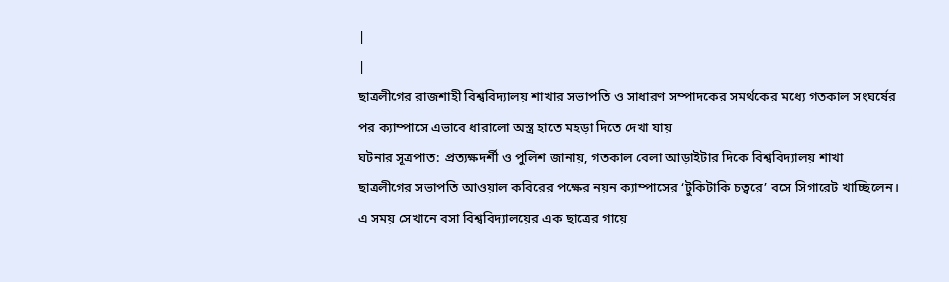|
|
ছাত্রলীগের রাজশাহী বিশ্ববিদ্যালয় শাখার সভাপতি ও সাধারণ সম্পাদকের সমর্থকের মধ্যে গতকাল সংঘর্ষের পর ক্যাম্পাসে এভাবে ধারালো অস্ত্র হাতে মহড়া দিতে দেখা যায়
ঘটনার সূত্রপাত: প্রত্যক্ষদর্শী ও পুলিশ জানায়, গতকাল বেলা আড়াইটার দিকে বিশ্ববিদ্যালয় শাখা ছাত্রলীগের সভাপতি আওয়াল কবিরের পক্ষের নয়ন ক্যাম্পাসের ‘টুকিটাকি চত্বরে’ বসে সিগারেট খাচ্ছিলেন। এ সময় সেখানে বসা বিশ্ববিদ্যালয়ের এক ছাত্রের গায়ে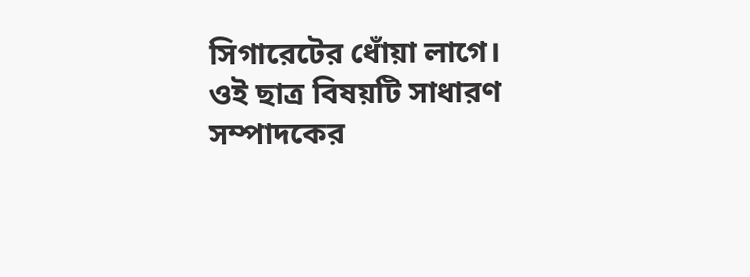সিগারেটের ধোঁয়া লাগে। ওই ছাত্র বিষয়টি সাধারণ সম্পাদকের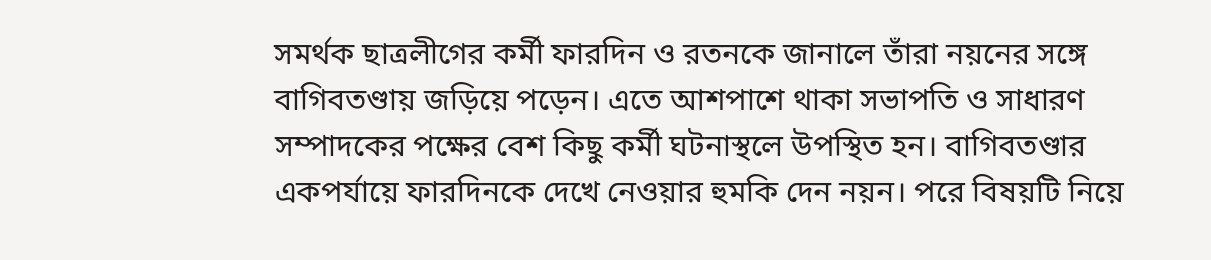সমর্থক ছাত্রলীগের কর্মী ফারদিন ও রতনকে জানালে তাঁরা নয়নের সঙ্গে বাগিবতণ্ডায় জড়িয়ে পড়েন। এতে আশপাশে থাকা সভাপতি ও সাধারণ সম্পাদকের পক্ষের বেশ কিছু কর্মী ঘটনাস্থলে উপস্থিত হন। বাগিবতণ্ডার একপর্যায়ে ফারদিনকে দেখে নেওয়ার হুমকি দেন নয়ন। পরে বিষয়টি নিয়ে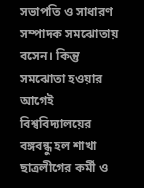সভাপতি ও সাধারণ সম্পাদক সমঝোতায় বসেন। কিন্তু সমঝোতা হওয়ার আগেই বিশ্ববিদ্যালয়ের বঙ্গবন্ধু হল শাখা ছাত্রলীগের কর্মী ও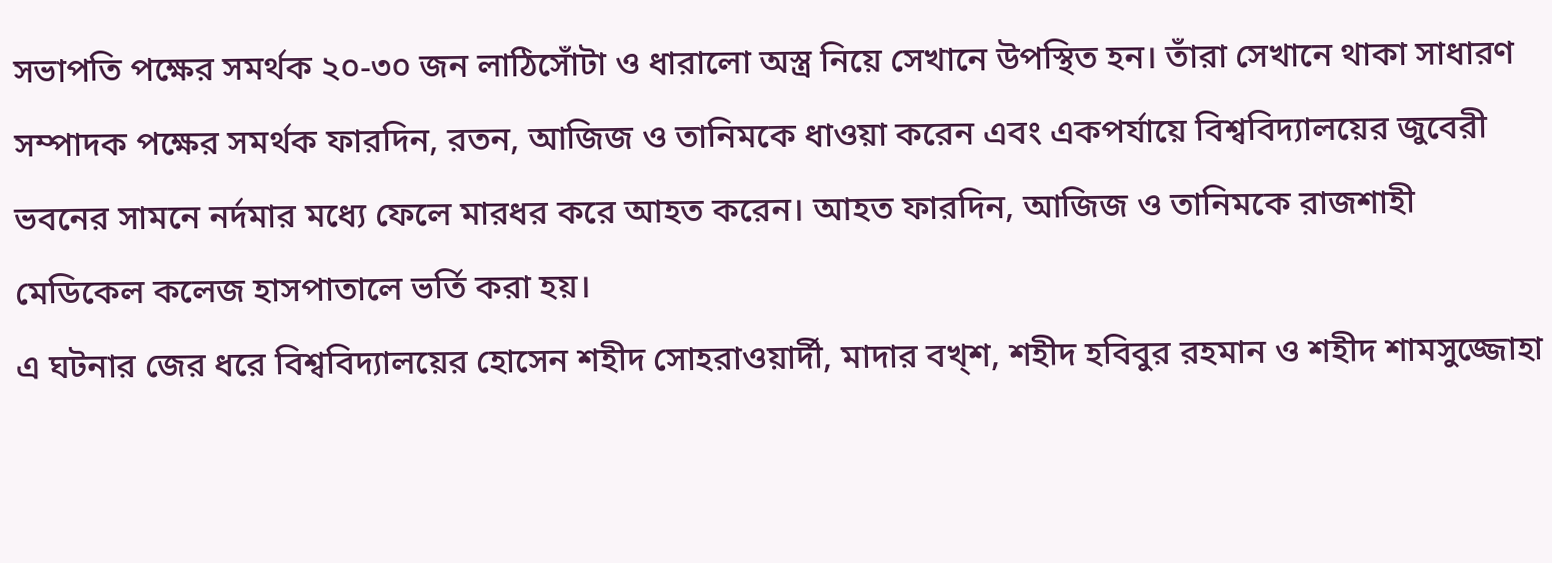সভাপতি পক্ষের সমর্থক ২০-৩০ জন লাঠিসোঁটা ও ধারালো অস্ত্র নিয়ে সেখানে উপস্থিত হন। তাঁরা সেখানে থাকা সাধারণ সম্পাদক পক্ষের সমর্থক ফারদিন, রতন, আজিজ ও তানিমকে ধাওয়া করেন এবং একপর্যায়ে বিশ্ববিদ্যালয়ের জুবেরী ভবনের সামনে নর্দমার মধ্যে ফেলে মারধর করে আহত করেন। আহত ফারদিন, আজিজ ও তানিমকে রাজশাহী মেডিকেল কলেজ হাসপাতালে ভর্তি করা হয়।
এ ঘটনার জের ধরে বিশ্ববিদ্যালয়ের হোসেন শহীদ সোহরাওয়ার্দী, মাদার বখ্শ, শহীদ হবিবুর রহমান ও শহীদ শামসুজ্জোহা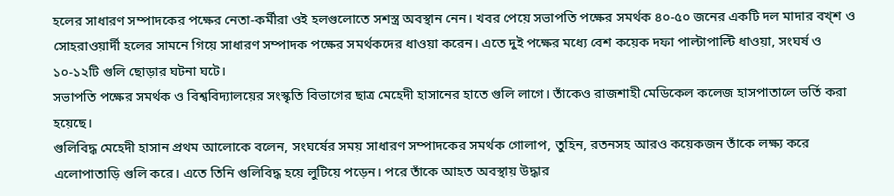হলের সাধারণ সম্পাদকের পক্ষের নেতা-কর্মীরা ওই হলগুলোতে সশস্ত্র অবস্থান নেন। খবর পেয়ে সভাপতি পক্ষের সমর্থক ৪০-৫০ জনের একটি দল মাদার বখ্শ ও সোহরাওয়ার্দী হলের সামনে গিয়ে সাধারণ সম্পাদক পক্ষের সমর্থকদের ধাওয়া করেন। এতে দুই পক্ষের মধ্যে বেশ কয়েক দফা পাল্টাপাল্টি ধাওয়া, সংঘর্ষ ও ১০-১২টি গুলি ছোড়ার ঘটনা ঘটে।
সভাপতি পক্ষের সমর্থক ও বিশ্ববিদ্যালয়ের সংস্কৃতি বিভাগের ছাত্র মেহেদী হাসানের হাতে গুলি লাগে। তাঁকেও রাজশাহী মেডিকেল কলেজ হাসপাতালে ভর্তি করা হয়েছে।
গুলিবিদ্ধ মেহেদী হাসান প্রথম আলোকে বলেন, সংঘর্ষের সময় সাধারণ সম্পাদকের সমর্থক গোলাপ, তুহিন, রতনসহ আরও কয়েকজন তাঁকে লক্ষ্য করে এলোপাতাড়ি গুলি করে। এতে তিনি গুলিবিদ্ধ হয়ে লুটিয়ে পড়েন। পরে তাঁকে আহত অবস্থায় উদ্ধার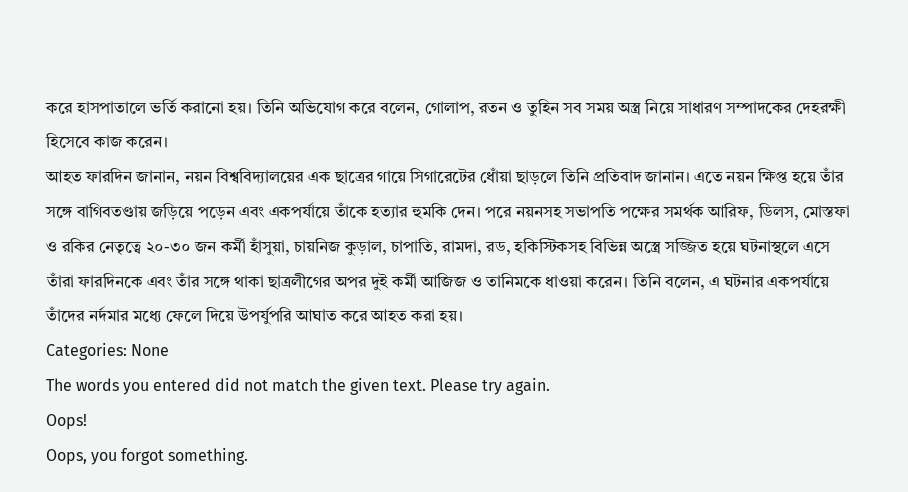করে হাসপাতালে ভর্তি করানো হয়। তিনি অভিযোগ করে বলেন, গোলাপ, রতন ও তুহিন সব সময় অস্ত্র নিয়ে সাধারণ সম্পাদকের দেহরক্ষী হিসেবে কাজ করেন।
আহত ফারদিন জানান, নয়ন বিশ্ববিদ্যালয়ের এক ছাত্রের গায়ে সিগারেটের ধোঁয়া ছাড়লে তিনি প্রতিবাদ জানান। এতে নয়ন ক্ষিপ্ত হয়ে তাঁর সঙ্গে বাগিবতণ্ডায় জড়িয়ে পড়েন এবং একপর্যায়ে তাঁকে হত্যার হুমকি দেন। পরে নয়নসহ সভাপতি পক্ষের সমর্থক আরিফ, ডিলস, মোস্তফা ও রকির নেতৃত্বে ২০-৩০ জন কর্মী হাঁসুয়া, চায়নিজ কুড়াল, চাপাতি, রামদা, রড, হকিস্টিকসহ বিভিন্ন অস্ত্রে সজ্জিত হয়ে ঘটনাস্থলে এসে তাঁরা ফারদিনকে এবং তাঁর সঙ্গে থাকা ছাত্রলীগের অপর দুই কর্মী আজিজ ও তানিমকে ধাওয়া করেন। তিনি বলেন, এ ঘটনার একপর্যায়ে তাঁদের নর্দমার মধ্যে ফেলে দিয়ে উপর্যুপরি আঘাত করে আহত করা হয়।
Categories: None
The words you entered did not match the given text. Please try again.
Oops!
Oops, you forgot something.